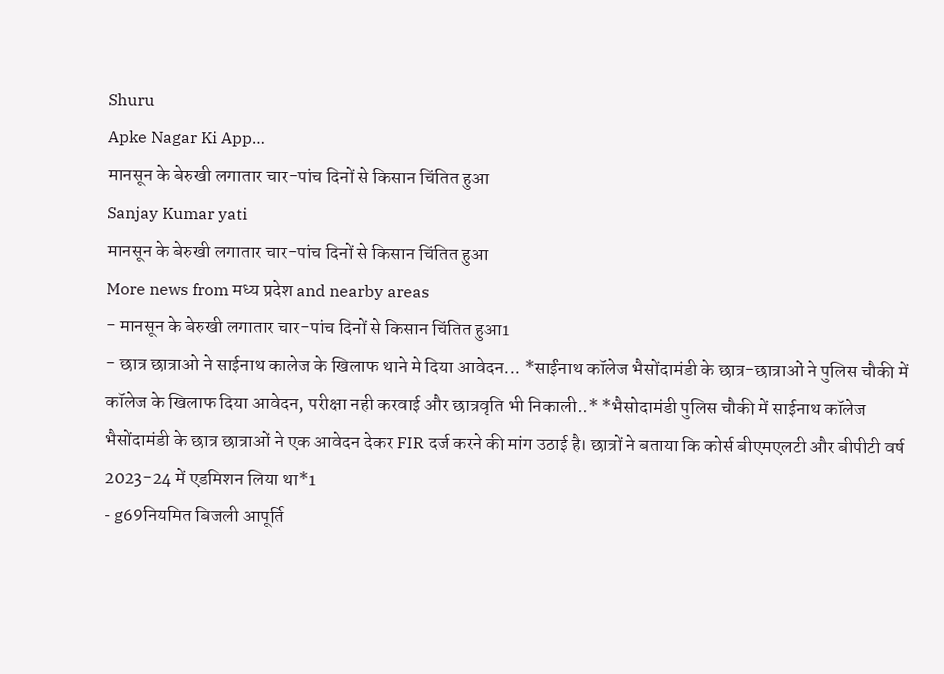Shuru
Apke Nagar Ki App…
मानसून के बेरुखी लगातार चार-पांच दिनों से किसान चिंतित हुआ
Sanjay Kumar yati
मानसून के बेरुखी लगातार चार-पांच दिनों से किसान चिंतित हुआ
More news from मध्य प्रदेश and nearby areas
- मानसून के बेरुखी लगातार चार-पांच दिनों से किसान चिंतित हुआ1
- छात्र छात्राओ ने साईनाथ कालेज के खिलाफ थाने मे दिया आवेदन... *साईंनाथ कॉलेज भैसोंदामंडी के छात्र-छात्राओं ने पुलिस चौकी में कॉलेज के खिलाफ दिया आवेदन, परीक्षा नही करवाई और छात्रवृति भी निकाली..* *भैसोदामंडी पुलिस चौकी में साईनाथ कॉलेज भैसोंदामंडी के छात्र छात्राओं ने एक आवेदन देकर FIR दर्ज करने की मांग उठाई है। छात्रों ने बताया कि कोर्स बीएमएलटी और बीपीटी वर्ष 2023-24 में एडमिशन लिया था*1
- g69नियमित बिजली आपूर्ति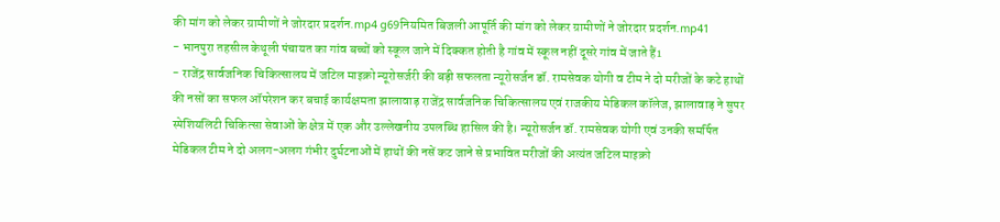की मांग को लेकर ग्रामीणों ने जोरदार प्रदर्शन.mp4 g69नियमित बिजली आपूर्ति की मांग को लेकर ग्रामीणों ने जोरदार प्रदर्शन.mp41
- भानपुरा तहसील केथूली पंचायत का गांव बच्चों को स्कूल जाने में दिक्कत होती है गांव में स्कूल नहीं दूसरे गांव में जाते हैं1
- राजेंद्र सार्वजनिक चिकित्सालय में जटिल माइक्रो न्यूरोसर्जरी की बड़ी सफलता न्यूरोसर्जन डॉ. रामसेवक योगी व टीम ने दो मरीजों के कटे हाथों की नसों का सफल ऑपरेशन कर बचाई कार्यक्षमता झालावाड़ राजेंद्र सार्वजनिक चिकित्सालय एवं राजकीय मेडिकल कॉलेज, झालावाड़ ने सुपर स्पेशियलिटी चिकित्सा सेवाओं के क्षेत्र में एक और उल्लेखनीय उपलब्धि हासिल की है। न्यूरोसर्जन डॉ. रामसेवक योगी एवं उनकी समर्पित मेडिकल टीम ने दो अलग-अलग गंभीर दुर्घटनाओं में हाथों की नसें कट जाने से प्रभावित मरीजों की अत्यंत जटिल माइक्रो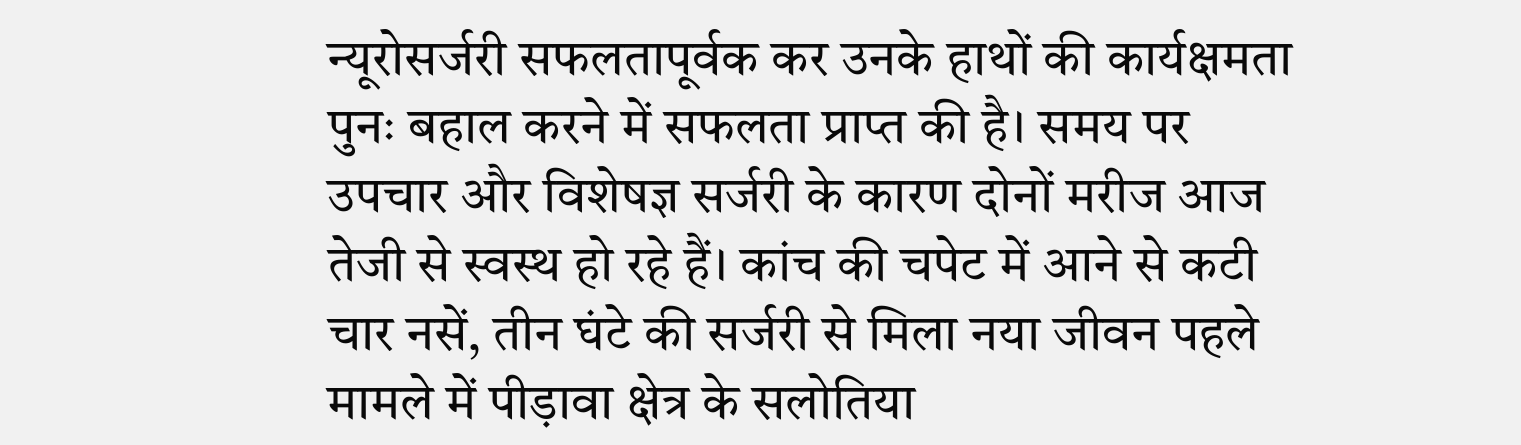न्यूरोसर्जरी सफलतापूर्वक कर उनके हाथों की कार्यक्षमता पुनः बहाल करने में सफलता प्राप्त की है। समय पर उपचार और विशेषज्ञ सर्जरी के कारण दोनों मरीज आज तेजी से स्वस्थ हो रहे हैं। कांच की चपेट में आने से कटी चार नसें, तीन घंटे की सर्जरी से मिला नया जीवन पहले मामले में पीड़ावा क्षेत्र के सलोतिया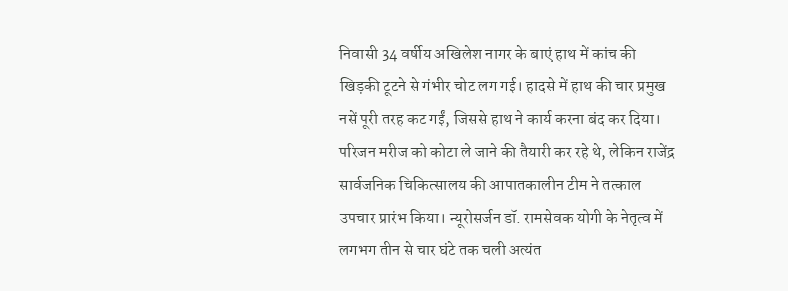निवासी 34 वर्षीय अखिलेश नागर के बाएं हाथ में कांच की खिड़की टूटने से गंभीर चोट लग गई। हादसे में हाथ की चार प्रमुख नसें पूरी तरह कट गईं, जिससे हाथ ने कार्य करना बंद कर दिया। परिजन मरीज को कोटा ले जाने की तैयारी कर रहे थे, लेकिन राजेंद्र सार्वजनिक चिकित्सालय की आपातकालीन टीम ने तत्काल उपचार प्रारंभ किया। न्यूरोसर्जन डॉ. रामसेवक योगी के नेतृत्व में लगभग तीन से चार घंटे तक चली अत्यंत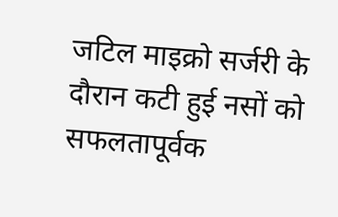जटिल माइक्रो सर्जरी के दौरान कटी हुई नसों को सफलतापूर्वक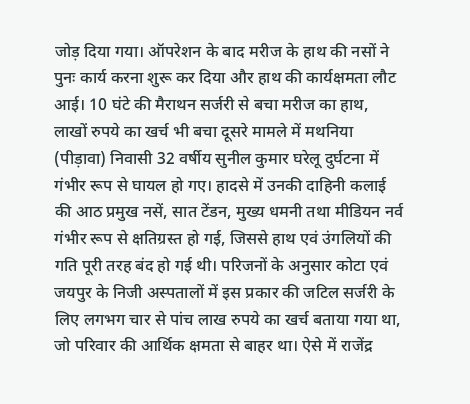जोड़ दिया गया। ऑपरेशन के बाद मरीज के हाथ की नसों ने पुनः कार्य करना शुरू कर दिया और हाथ की कार्यक्षमता लौट आई। 10 घंटे की मैराथन सर्जरी से बचा मरीज का हाथ, लाखों रुपये का खर्च भी बचा दूसरे मामले में मथनिया (पीड़ावा) निवासी 32 वर्षीय सुनील कुमार घरेलू दुर्घटना में गंभीर रूप से घायल हो गए। हादसे में उनकी दाहिनी कलाई की आठ प्रमुख नसें, सात टेंडन, मुख्य धमनी तथा मीडियन नर्व गंभीर रूप से क्षतिग्रस्त हो गई, जिससे हाथ एवं उंगलियों की गति पूरी तरह बंद हो गई थी। परिजनों के अनुसार कोटा एवं जयपुर के निजी अस्पतालों में इस प्रकार की जटिल सर्जरी के लिए लगभग चार से पांच लाख रुपये का खर्च बताया गया था, जो परिवार की आर्थिक क्षमता से बाहर था। ऐसे में राजेंद्र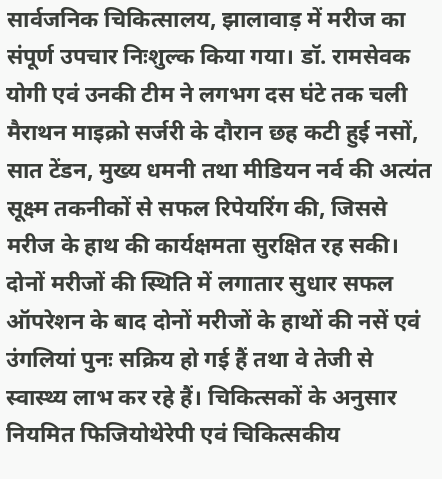सार्वजनिक चिकित्सालय, झालावाड़ में मरीज का संपूर्ण उपचार निःशुल्क किया गया। डॉ. रामसेवक योगी एवं उनकी टीम ने लगभग दस घंटे तक चली मैराथन माइक्रो सर्जरी के दौरान छह कटी हुई नसों, सात टेंडन, मुख्य धमनी तथा मीडियन नर्व की अत्यंत सूक्ष्म तकनीकों से सफल रिपेयरिंग की, जिससे मरीज के हाथ की कार्यक्षमता सुरक्षित रह सकी। दोनों मरीजों की स्थिति में लगातार सुधार सफल ऑपरेशन के बाद दोनों मरीजों के हाथों की नसें एवं उंगलियां पुनः सक्रिय हो गई हैं तथा वे तेजी से स्वास्थ्य लाभ कर रहे हैं। चिकित्सकों के अनुसार नियमित फिजियोथेरेपी एवं चिकित्सकीय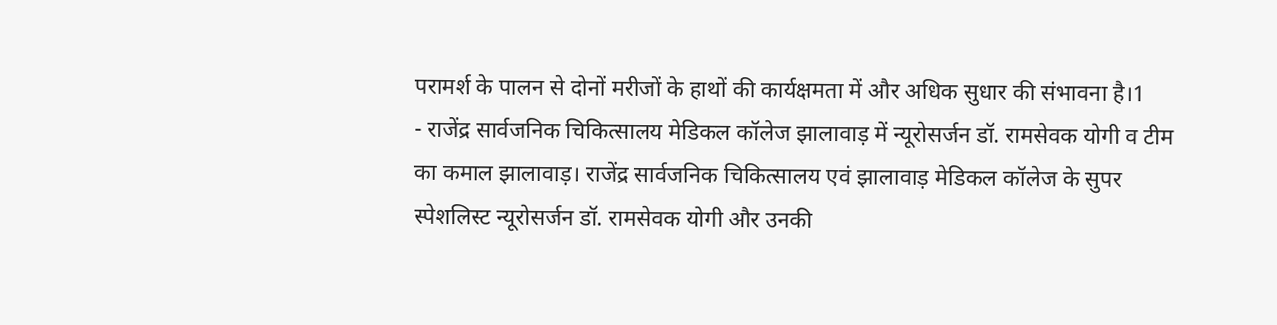परामर्श के पालन से दोनों मरीजों के हाथों की कार्यक्षमता में और अधिक सुधार की संभावना है।1
- राजेंद्र सार्वजनिक चिकित्सालय मेडिकल कॉलेज झालावाड़ में न्यूरोसर्जन डॉ. रामसेवक योगी व टीम का कमाल झालावाड़। राजेंद्र सार्वजनिक चिकित्सालय एवं झालावाड़ मेडिकल कॉलेज के सुपर स्पेशलिस्ट न्यूरोसर्जन डॉ. रामसेवक योगी और उनकी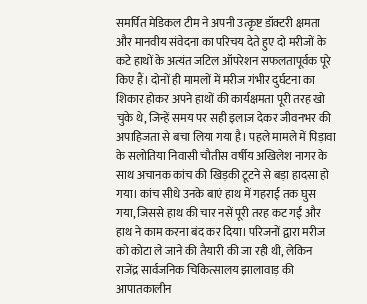समर्पित मेडिकल टीम ने अपनी उत्कृष्ट डॉक्टरी क्षमता और मानवीय संवेदना का परिचय देते हुए दो मरीजों के कटे हाथों के अत्यंत जटिल ऑपरेशन सफलतापूर्वक पूरे किए हैं। दोनों ही मामलों में मरीज गंभीर दुर्घटना का शिकार होकर अपने हाथों की कार्यक्षमता पूरी तरह खो चुके थे, जिन्हें समय पर सही इलाज देकर जीवनभर की अपाहिजता से बचा लिया गया है। पहले मामले में पिड़ावा के सलोतिया निवासी चौतीस वर्षीय अखिलेश नागर के साथ अचानक कांच की खिड़की टूटने से बड़ा हादसा हो गया। कांच सीधे उनके बाएं हाथ में गहराई तक घुस गया, जिससे हाथ की चार नसें पूरी तरह कट गईं और हाथ ने काम करना बंद कर दिया। परिजनों द्वारा मरीज को कोटा ले जाने की तैयारी की जा रही थी, लेकिन राजेंद्र सार्वजनिक चिकित्सालय झालावाड़ की आपातकालीन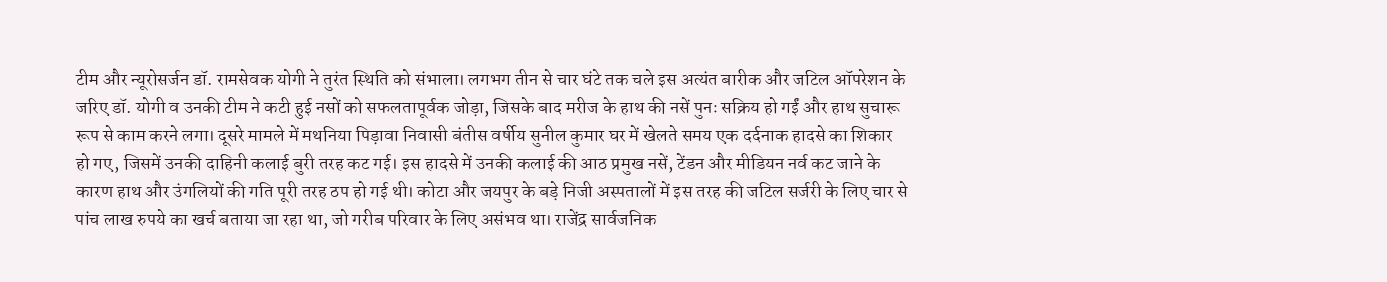टीम और न्यूरोसर्जन डॉ. रामसेवक योगी ने तुरंत स्थिति को संभाला। लगभग तीन से चार घंटे तक चले इस अत्यंत बारीक और जटिल ऑपरेशन के जरिए डॉ. योगी व उनकी टीम ने कटी हुई नसों को सफलतापूर्वक जोड़ा, जिसके बाद मरीज के हाथ की नसें पुनः सक्रिय हो गईं और हाथ सुचारू रूप से काम करने लगा। दूसरे मामले में मथनिया पिड़ावा निवासी बंतीस वर्षीय सुनील कुमार घर में खेलते समय एक दर्दनाक हादसे का शिकार हो गए, जिसमें उनकी दाहिनी कलाई बुरी तरह कट गई। इस हादसे में उनकी कलाई की आठ प्रमुख नसें, टेंडन और मीडियन नर्व कट जाने के कारण हाथ और उंगलियों की गति पूरी तरह ठप हो गई थी। कोटा और जयपुर के बड़े निजी अस्पतालों में इस तरह की जटिल सर्जरी के लिए चार से पांच लाख रुपये का खर्च बताया जा रहा था, जो गरीब परिवार के लिए असंभव था। राजेंद्र सार्वजनिक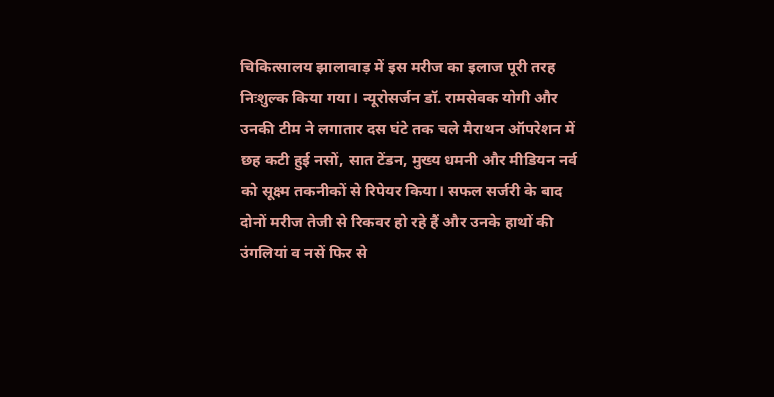चिकित्सालय झालावाड़ में इस मरीज का इलाज पूरी तरह निःशुल्क किया गया। न्यूरोसर्जन डॉ. रामसेवक योगी और उनकी टीम ने लगातार दस घंटे तक चले मैराथन ऑपरेशन में छह कटी हुई नसों, सात टेंडन, मुख्य धमनी और मीडियन नर्व को सूक्ष्म तकनीकों से रिपेयर किया। सफल सर्जरी के बाद दोनों मरीज तेजी से रिकवर हो रहे हैं और उनके हाथों की उंगलियां व नसें फिर से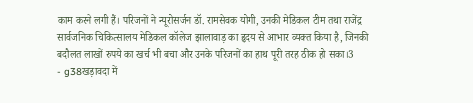काम करने लगी हैं। परिजनों ने न्यूरोसर्जन डॉ. रामसेवक योगी, उनकी मेडिकल टीम तथा राजेंद्र सार्वजनिक चिकित्सालय मेडिकल कॉलेज झालावाड़ का हृदय से आभार व्यक्त किया है, जिनकी बदौलत लाखों रुपये का खर्च भी बचा और उनके परिजनों का हाथ पूरी तरह ठीक हो सका।3
- g38खड़ावदा में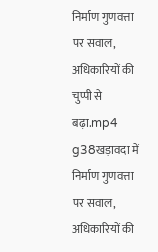निर्माण गुणवत्ता पर सवाल, अधिकारियों की चुप्पी से बढ़ा.mp4 g38खड़ावदा में निर्माण गुणवत्ता पर सवाल, अधिकारियों की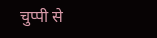चुप्पी से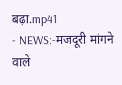बढ़ा.mp41
- NEWS:-मजदूरी मांगने वाले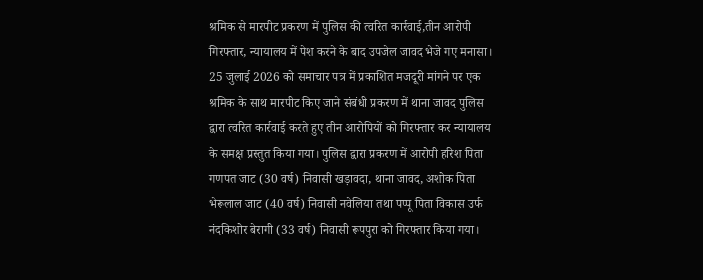श्रमिक से मारपीट प्रकरण में पुलिस की त्वरित कार्रवाई,तीन आरोपी गिरफ्तार, न्यायालय में पेश करने के बाद उपजेल जावद भेजे गए मनासा। 25 जुलाई 2026 को समाचार पत्र में प्रकाशित मजदूरी मांगने पर एक श्रमिक के साथ मारपीट किए जाने संबंधी प्रकरण में थाना जावद पुलिस द्वारा त्वरित कार्रवाई करते हुए तीन आरोपियों को गिरफ्तार कर न्यायालय के समक्ष प्रस्तुत किया गया। पुलिस द्वारा प्रकरण में आरोपी हरिश पिता गणपत जाट (30 वर्ष) निवासी खड़ावदा, थाना जावद, अशोक पिता भेरूलाल जाट (40 वर्ष) निवासी नवेलिया तथा पप्पू पिता विकास उर्फ नंदकिशोर बेरागी (33 वर्ष) निवासी रूपपुरा को गिरफ्तार किया गया।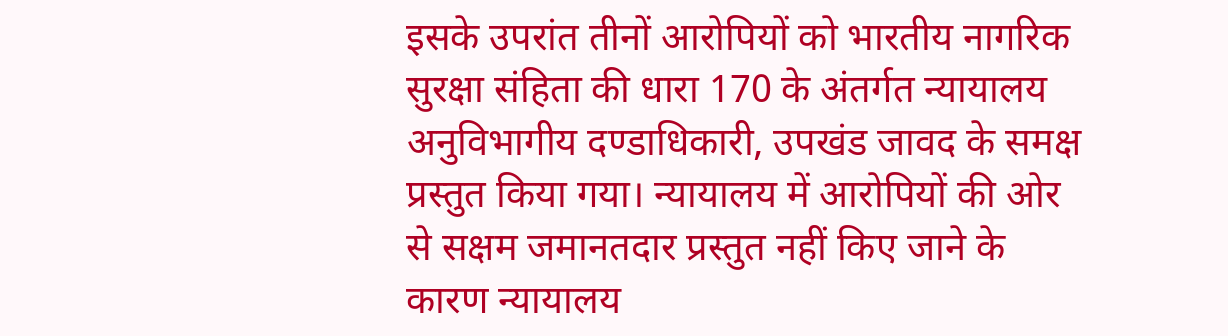इसके उपरांत तीनों आरोपियों को भारतीय नागरिक सुरक्षा संहिता की धारा 170 के अंतर्गत न्यायालय अनुविभागीय दण्डाधिकारी, उपखंड जावद के समक्ष प्रस्तुत किया गया। न्यायालय में आरोपियों की ओर से सक्षम जमानतदार प्रस्तुत नहीं किए जाने के कारण न्यायालय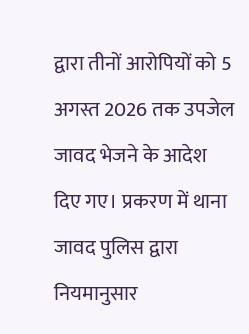द्वारा तीनों आरोपियों को 5 अगस्त 2026 तक उपजेल जावद भेजने के आदेश दिए गए। प्रकरण में थाना जावद पुलिस द्वारा नियमानुसार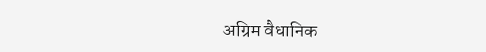अग्रिम वैधानिक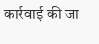कार्रवाई की जा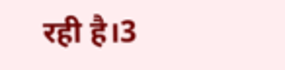रही है।3